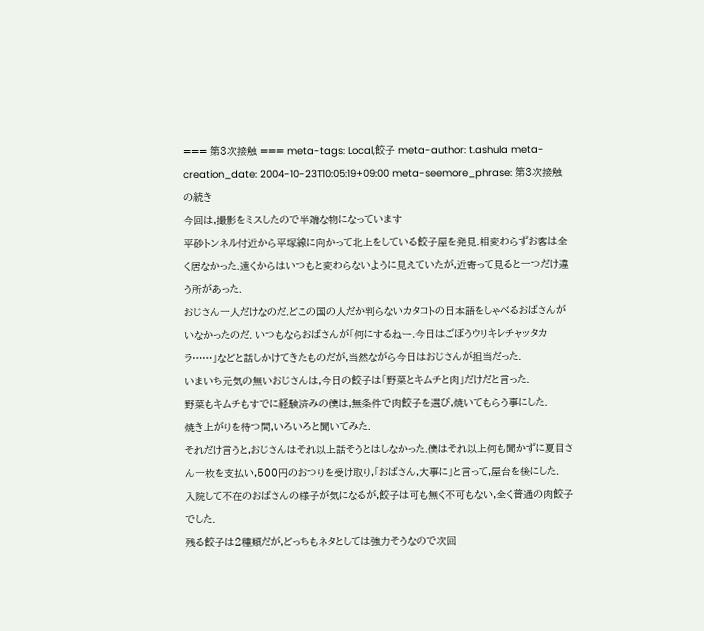=== 第3次接触 === meta-tags: Local,餃子 meta-author: t.ashula meta-creation_date: 2004-10-23T10:05:19+09:00 meta-seemore_phrase: 第3次接触の続き
今回は,撮影をミスしたので半端な物になっています
平砂トンネル付近から平塚線に向かって北上をしている餃子屋を発見.相変わらずお客は全く居なかった.遠くからはいつもと変わらないように見えていたが,近寄って見ると一つだけ違う所があった.
おじさん一人だけなのだ.どこの国の人だか判らないカタコトの日本語をしゃべるおばさんがいなかったのだ. いつもならおばさんが「何にするねー.今日はごぼうウリキレチャッタカラ……」などと話しかけてきたものだが,当然ながら今日はおじさんが担当だった.
いまいち元気の無いおじさんは,今日の餃子は「野菜とキムチと肉」だけだと言った.
野菜もキムチもすでに経験済みの僕は,無条件で肉餃子を選び,焼いてもらう事にした.
焼き上がりを待つ間,いろいろと聞いてみた.
それだけ言うと,おじさんはそれ以上話そうとはしなかった.僕はそれ以上何も聞かずに夏目さん一枚を支払い,500円のおつりを受け取り,「おばさん,大事に」と言って,屋台を後にした.
入院して不在のおばさんの様子が気になるが,餃子は可も無く不可もない,全く普通の肉餃子でした.
残る餃子は2種類だが,どっちもネタとしては強力そうなので次回